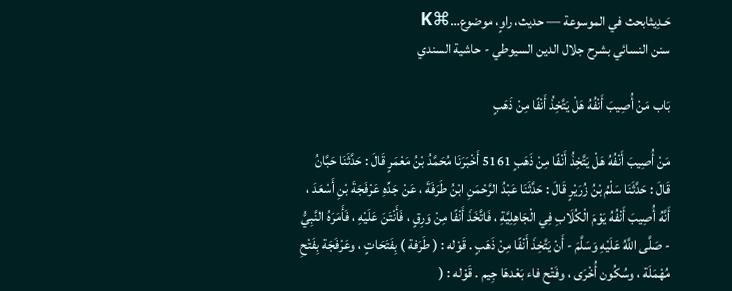حَـدِيثابحث في الموسوعة — حديث، راوٍ، موضوع…⌘K
سنن النسائي بشرح جلال الدين السيوطي - حاشية السندي

بَاب مَنْ أُصِيبَ أَنْفُهُ هَلْ يَتَّخِذُ أَنْفًا مِنْ ذَهَبٍ

مَنْ أُصِيبَ أَنْفُهُ هَلْ يَتَّخِذُ أَنْفًا مِنْ ذَهَبٍ 5161 أَخْبَرَنَا مُحَمَّدُ بْنُ مَعْمَرٍ قَالَ : حَدَّثَنَا حَبَّانُ قَالَ : حَدَّثَنَا سَلْمُ بْنُ زُرَيْرٍ قَالَ : حَدَّثَنَا عَبْدُ الرَّحْمَنِ ابْنُ طَرَفَةَ ، عَنْ جَدِّهِ عَرْفَجَةَ بْنِ أَسْعَدَ ، أَنَّهُ أُصِيبَ أَنْفُهُ يَوْمَ الْكُلَابِ فِي الْجَاهِلِيَّةِ ، فَاتَّخَذَ أَنْفًا مِنْ وَرِقٍ ، فَأَنْتَنَ عَلَيْهِ ، فَأَمَرَهُ النَّبِيُّ - صَلَّى اللَّهُ عَلَيْهِ وَسَلَّمَ - أَنْ يَتَّخِذَ أَنْفًا مِنْ ذَهَبٍ . قَوْله : ( طَرَفة ) بِفَتَحَاتٍ ، وعَرْفَجَة بِفَتْحِ مُهْمَلَة ، وسُكُون أُخْرَى ، وفَتْح فاء بَعْدهَا جِيم . قَوْله : (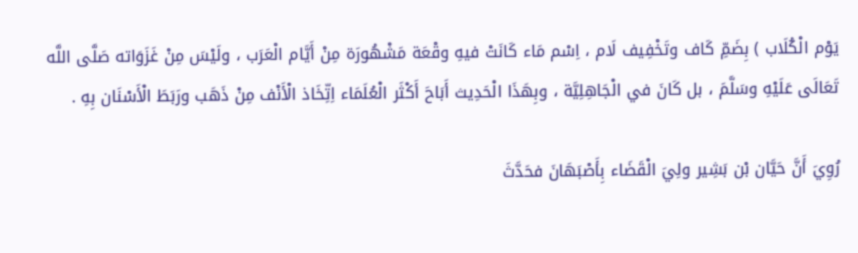يَوْم الْكُلَاب ) بِضَمِّ كَاف وتَخْفِيف لَام ، اِسْم مَاء كَانَتْ فيهِ وقْعَة مَشْهُورَة مِنْ أَيَّام الْعَرَب ، ولَيْسَ مِنْ غَزَوَاته صَلَّى اللَّه تَعَالَى عَلَيْهِ وسَلَّمَ ، بل كَانَ في الْجَاهِلِيَّة ، وبِهَذَا الْحَدِيث أَبَاحَ أَكْثَر الْعُلَمَاء اِتِّخَاذ الْأَنْف مِنْ ذَهَب ورَبَطَ الْأَسْنَان بِهِ .

رُوِيَ أَنَّ حَيَّان بْن بَشِير ولِيَ الْقَضَاء بِأَصْبَهَانَ فحَدَّثَ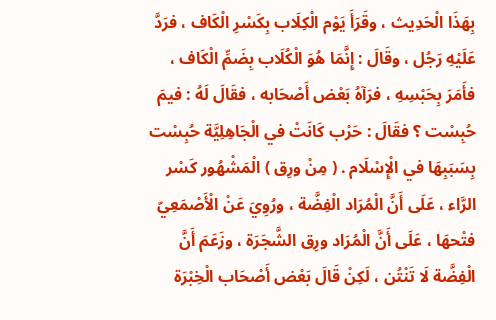بِهَذَا الْحَدِيث ، وقَرَأَ يَوْم الْكِلَاب بِكَسْرِ الْكَاف ، فرَدَّ عَلَيْهِ رَجُل ، وقَالَ : إِنَّمَا هُوَ الْكُلَاب بِضَمِّ الْكَاف ، فأَمَرَ بِحَبْسِهِ ، فرَآهُ بَعْض أَصْحَابه ، فقَالَ لَهُ : فيمَ حُبِسْت ؟ فقَالَ : حَرْب كَانَتْ في الْجَاهِلِيَّة حُبِسْت بِسَبَبِهَا في الْإِسْلَام . ( مِنْ ورِق ) الْمَشْهُور كَسْر الرَّاء ، عَلَى أَنَّ الْمُرَاد الْفِضَّة ، ورُوِيَ عَنْ الْأَصْمَعِيّ فتْحهَا ، عَلَى أَنَّ الْمُرَاد ورِق الشَّجَرَة ، وزَعَمَ أَنَّ الْفِضَّة لَا تَنْتُن ، لَكِنْ قَالَ بَعْض أَصْحَاب الْخِبْرَة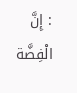: إِنَّ الْفِضَّة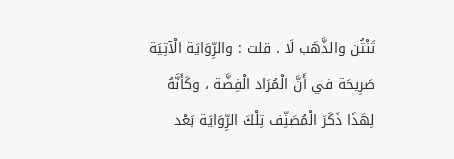تَنْتُن والذَّهَب لَا . قلت : والرِّوَايَة الْآتِيَة صَرِيحَة في أَنَّ الْمُرَاد الْفِضَّة ، وكَأَنَّهُ لِهَذَا ذَكَرَ الْمُصَنِّف تِلْكَ الرِّوَايَة بَعْد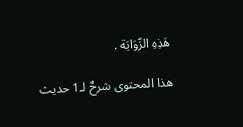هَذِهِ الرِّوَايَة .

هذا المحتوى شرحٌ لـ1 حديث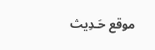موقع حَـدِيث